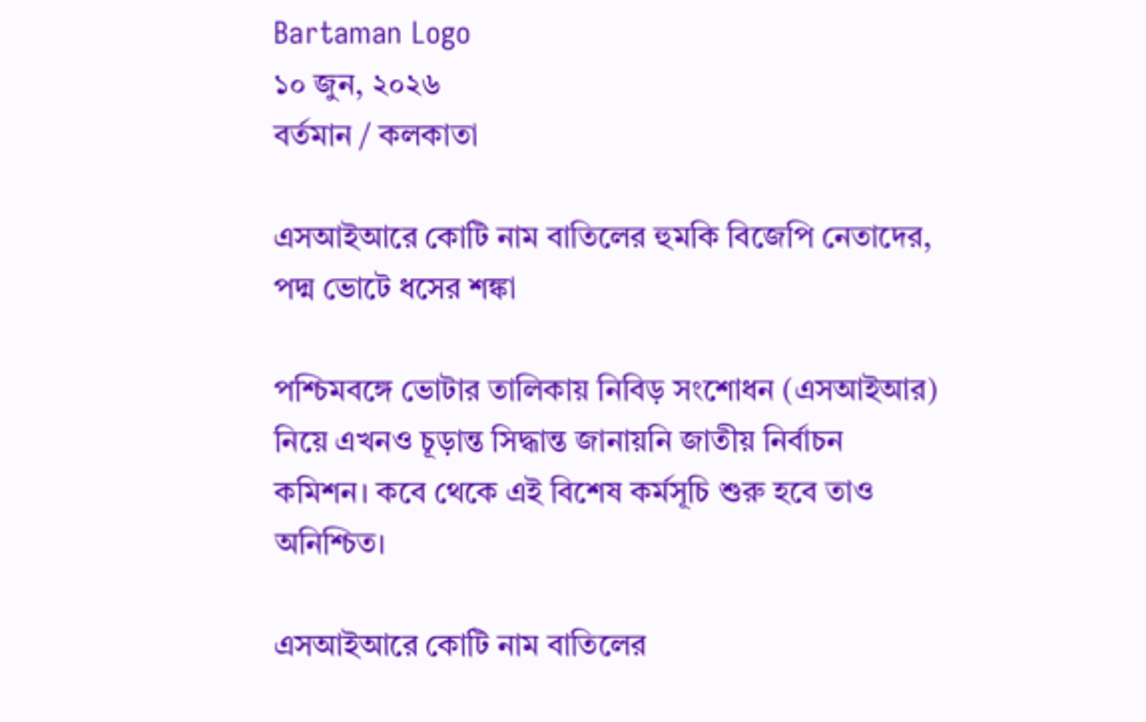Bartaman Logo
১০ জুন, ২০২৬
বর্তমান / কলকাতা

এসআইআরে কোটি নাম বাতিলের হুমকি বিজেপি নেতাদের, পদ্ম ভোটে ধসের শঙ্কা

পশ্চিমবঙ্গে ভোটার তালিকায় নিবিড় সংশোধন (এসআইআর) নিয়ে এখনও চূড়ান্ত সিদ্ধান্ত জানায়নি জাতীয় নির্বাচন কমিশন। কবে থেকে এই বিশেষ কর্মসূচি শুরু হবে তাও অনিশ্চিত।

এসআইআরে কোটি নাম বাতিলের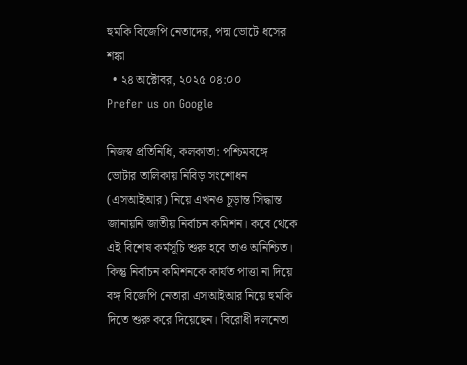হুমকি বিজেপি নেতাদের, পদ্ম ভোটে ধসের শঙ্কা
  • ২৪ অক্টোবর, ২০২৫ ০৪:০০
Prefer us on Google

নিজস্ব প্রতিনিধি, কলকাতা: পশ্চিমবঙ্গে ভোটার তালিকায় নিবিড় সংশোধন (এসআইআর) নিয়ে এখনও চূড়ান্ত সিদ্ধান্ত জানায়নি জাতীয় নির্বাচন কমিশন। কবে থেকে এই বিশেষ কর্মসূচি শুরু হবে তাও অনিশ্চিত। কিন্তু নির্বাচন কমিশনকে কার্যত পাত্তা না দিয়ে বঙ্গ বিজেপি নেতারা এসআইআর নিয়ে হুমকি দিতে শুরু করে দিয়েছেন। বিরোধী দলনেতা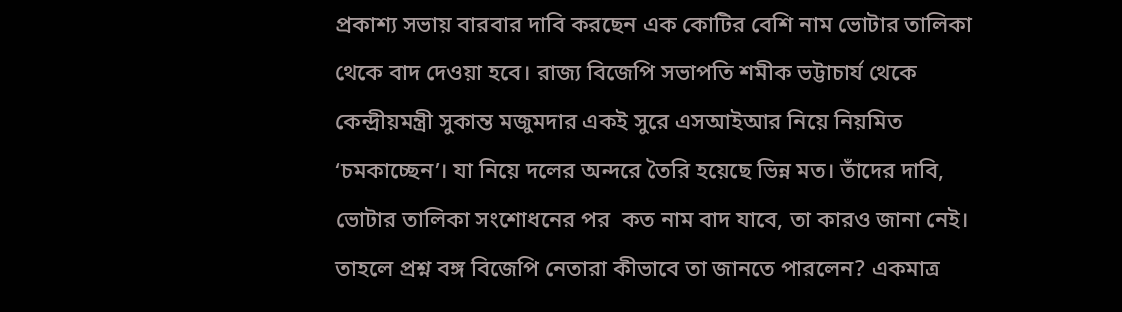প্রকাশ্য সভায় বারবার দাবি করছেন এক কোটির বেশি নাম ভোটার তালিকা থেকে বাদ দেওয়া হবে। রাজ্য বিজেপি সভাপতি শমীক ভট্টাচার্য থেকে কেন্দ্রীয়মন্ত্রী সুকান্ত মজুমদার একই সুরে এসআইআর নিয়ে নিয়মিত ‘চমকাচ্ছেন’। যা নিয়ে দলের অন্দরে তৈরি হয়েছে ভিন্ন মত। তাঁদের দাবি, ভোটার তালিকা সংশোধনের পর  কত নাম বাদ যাবে, তা কারও জানা নেই। তাহলে প্রশ্ন বঙ্গ বিজেপি নেতারা কীভাবে তা জানতে পারলেন? একমাত্র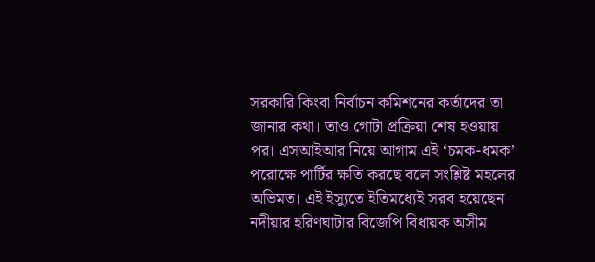সরকারি কিংবা নির্বাচন কমিশনের কর্তাদের তা জানার কথা। তাও গোটা প্রক্রিয়া শেষ হওয়ায় পর। এসআইআর নিয়ে আগাম এই ‘চমক-ধমক’ পরোক্ষে পার্টির ক্ষতি করছে বলে সংশ্লিষ্ট মহলের অভিমত। এই ইস্যুতে ইতিমধ্যেই সরব হয়েছেন নদীয়ার হরিণঘাটার বিজেপি বিধায়ক অসীম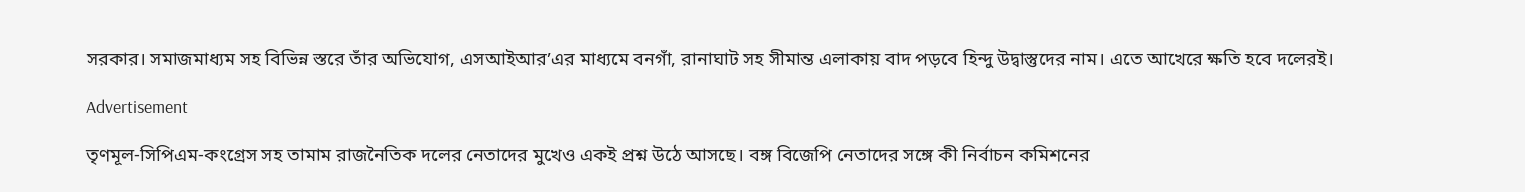সরকার। সমাজমাধ্যম সহ বিভিন্ন স্তরে তাঁর অভিযোগ, এসআইআর’এর মাধ্যমে বনগাঁ, রানাঘাট সহ সীমান্ত এলাকায় বাদ পড়বে হিন্দু উদ্বাস্তুদের নাম। এতে আখেরে ক্ষতি হবে দলেরই।

Advertisement

তৃণমূল-সিপিএম-কংগ্রেস সহ তামাম রাজনৈতিক দলের নেতাদের মুখেও একই প্রশ্ন উঠে আসছে। বঙ্গ বিজেপি নেতাদের সঙ্গে কী নির্বাচন কমিশনের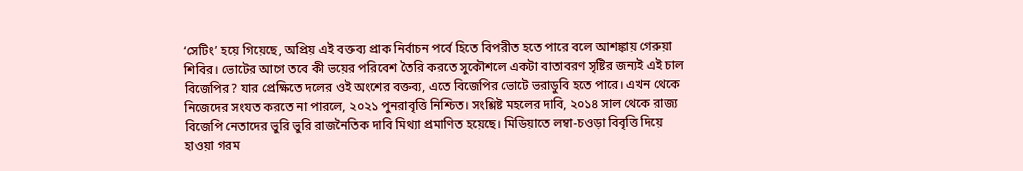‘সেটিং’ হয়ে গিয়েছে, অপ্রিয় এই বক্তব্য প্রাক নির্বাচন পর্বে হিতে বিপরীত হতে পারে বলে আশঙ্কায় গেরুয়া শিবির। ভোটের আগে তবে কী ভয়ের পরিবেশ তৈরি করতে সুকৌশলে একটা বাতাবরণ সৃষ্টির জন্যই এই চাল বিজেপির? যার প্রেক্ষিতে দলের ওই অংশের বক্তব্য, এতে বিজেপির ভোটে ভরাডুবি হতে পারে।‌ এখন থেকে নিজেদের সংযত করতে না পারলে, ২০২১ পুনরাবৃত্তি নিশ্চিত। সংশ্লিষ্ট মহলের দাবি, ২০১৪ সাল থেকে রাজ্য বিজেপি নেতাদের ভুরি ভুরি রাজনৈতিক দাবি মিথ্যা প্রমাণিত হয়েছে। মিডিয়াতে লম্বা-চওড়া বিবৃত্তি দিয়ে হাওয়া গরম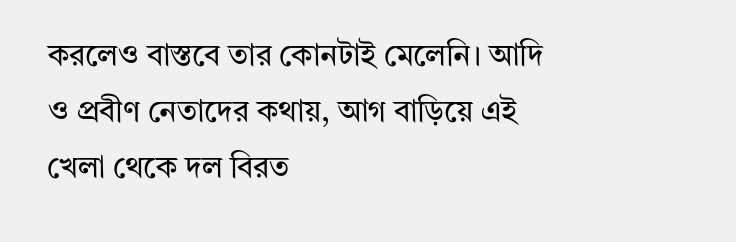করলেও বাস্তবে তার কোনটাই মেলেনি। আদি ও প্রবীণ নেতাদের কথায়, আগ বাড়িয়ে এই খেলা থেকে দল বিরত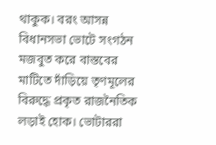থাকুক। বরং আসন্ন বিধানসভা ভোটে সংগঠন মজবুত করে বাস্তবের মাটিতে দাঁড়িয়ে তৃণমূলের বিরুদ্ধে প্রকৃত রাজনৈতিক লড়াই হোক। ভোটাররা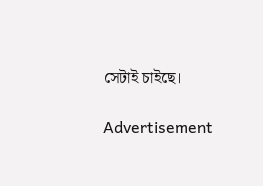সেটাই চাইছে।

Advertisement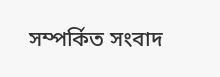সম্পর্কিত সংবাদ